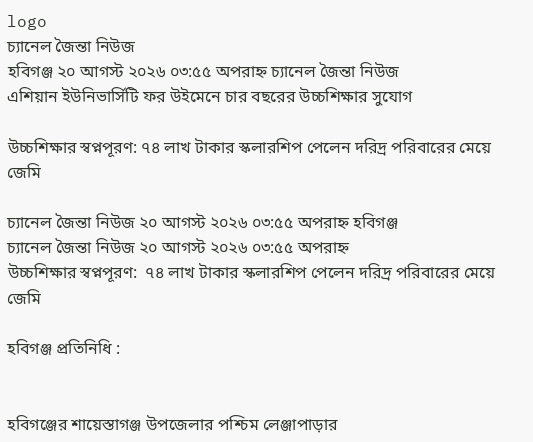logo
চ্যানেল জৈন্তা নিউজ
হবিগঞ্জ ২০ আগস্ট ২০২৬ ০৩:৫৫ অপরাহ্ন চ্যানেল জৈন্তা নিউজ
এশিয়ান ইউনিভার্সিটি ফর উইমেনে চার বছরের উচ্চশিক্ষার সুযোগ

উচ্চশিক্ষার স্বপ্নপূরণ: ৭৪ লাখ টাকার স্কলারশিপ পেলেন দরিদ্র পরিবারের মেয়ে জেমি

চ্যানেল জৈন্তা নিউজ ২০ আগস্ট ২০২৬ ০৩:৫৫ অপরাহ্ন হবিগঞ্জ
চ্যানেল জৈন্তা নিউজ ২০ আগস্ট ২০২৬ ০৩:৫৫ অপরাহ্ন
উচ্চশিক্ষার স্বপ্নপূরণ:  ৭৪ লাখ টাকার স্কলারশিপ পেলেন দরিদ্র পরিবারের মেয়ে জেমি

হবিগঞ্জ প্রতিনিধি :


হবিগঞ্জের শায়েস্তাগঞ্জ উপজেলার পশ্চিম লেঞ্জাপাড়ার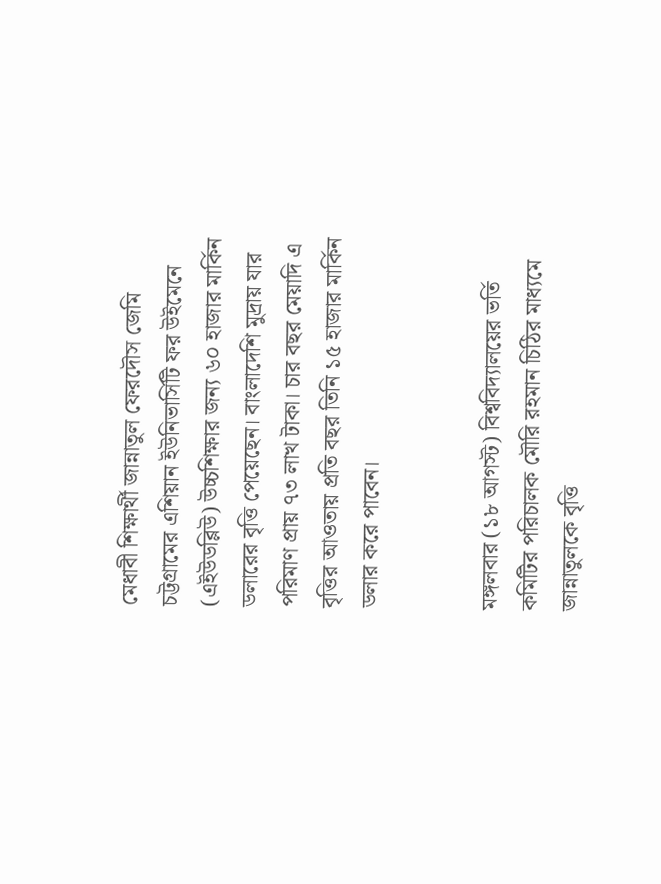মেধাবী শিক্ষার্থী জান্নাতুল ফেরদৌস জেমি চট্টগ্রামের এশিয়ান ইউনিভার্সিটি ফর উইমেনে (এইউডব্লিউ) উচ্চশিক্ষার জন্য ৬০ হাজার মার্কিন ডলারের বৃত্তি পেয়েছেন। বাংলাদেশি মুদ্রায় যার পরিমাণ প্রায় ৭৩ লাখ টাকা। চার বছর মেয়াদি এ বৃত্তির আওতায় প্রতি বছর তিনি ১৫ হাজার মার্কিন ডলার করে পাবেন।


মঙ্গলবার (১৮ আগস্ট) বিশ্ববিদ্যালয়ের ভর্তি কমিটির পরিচালক মৌরি রহমান চিঠির মাধ্যমে জান্নাতুলকে বৃত্তি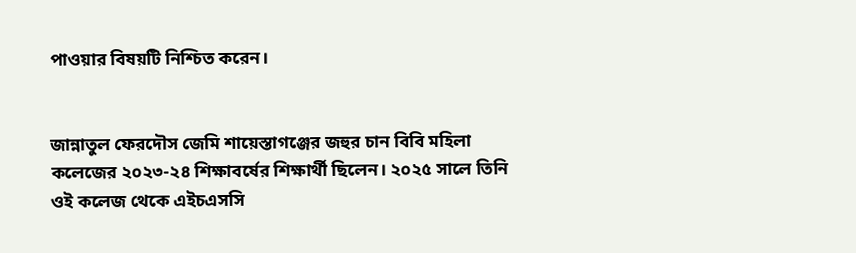পাওয়ার বিষয়টি নিশ্চিত করেন।


জান্নাতুল ফেরদৌস জেমি শায়েস্তাগঞ্জের জহুর চান বিবি মহিলা কলেজের ২০২৩-২৪ শিক্ষাবর্ষের শিক্ষার্থী ছিলেন। ২০২৫ সালে তিনি ওই কলেজ থেকে এইচএসসি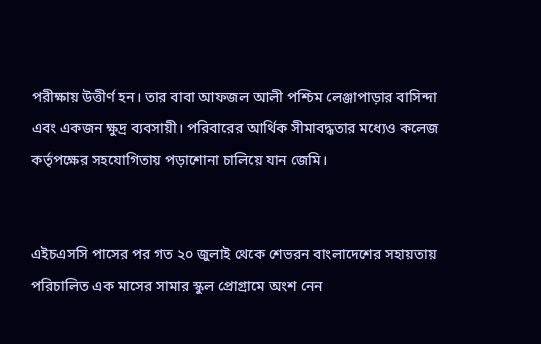পরীক্ষায় উত্তীর্ণ হন। তার বাবা আফজল আলী পশ্চিম লেঞ্জাপাড়ার বাসিন্দা এবং একজন ক্ষুদ্র ব্যবসায়ী। পরিবারের আর্থিক সীমাবদ্ধতার মধ্যেও কলেজ কর্তৃপক্ষের সহযোগিতায় পড়াশোনা চালিয়ে যান জেমি।


এইচএসসি পাসের পর গত ২০ জুলাই থেকে শেভরন বাংলাদেশের সহায়তায় পরিচালিত এক মাসের সামার স্কুল প্রোগ্রামে অংশ নেন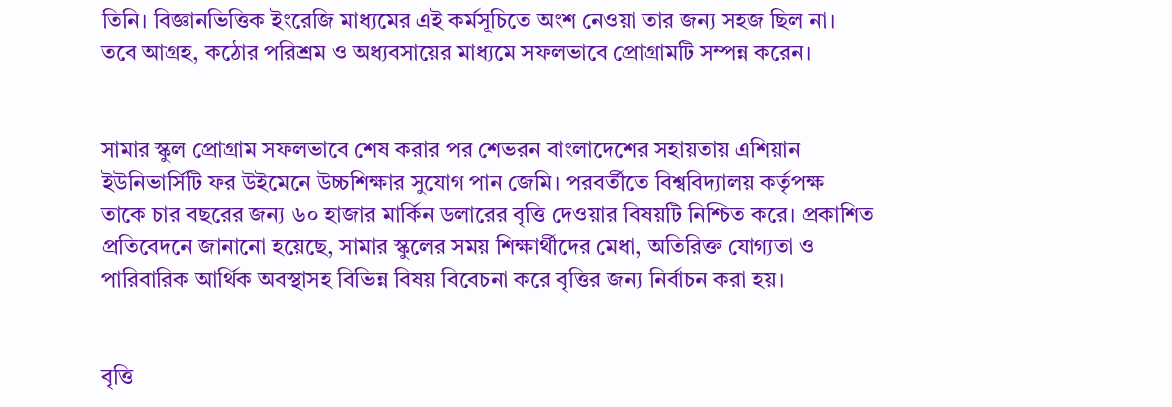তিনি। বিজ্ঞানভিত্তিক ইংরেজি মাধ্যমের এই কর্মসূচিতে অংশ নেওয়া তার জন্য সহজ ছিল না। তবে আগ্রহ, কঠোর পরিশ্রম ও অধ্যবসায়ের মাধ্যমে সফলভাবে প্রোগ্রামটি সম্পন্ন করেন।


সামার স্কুল প্রোগ্রাম সফলভাবে শেষ করার পর শেভরন বাংলাদেশের সহায়তায় এশিয়ান ইউনিভার্সিটি ফর উইমেনে উচ্চশিক্ষার সুযোগ পান জেমি। পরবর্তীতে বিশ্ববিদ্যালয় কর্তৃপক্ষ তাকে চার বছরের জন্য ৬০ হাজার মার্কিন ডলারের বৃত্তি দেওয়ার বিষয়টি নিশ্চিত করে। প্রকাশিত প্রতিবেদনে জানানো হয়েছে, সামার স্কুলের সময় শিক্ষার্থীদের মেধা, অতিরিক্ত যোগ্যতা ও পারিবারিক আর্থিক অবস্থাসহ বিভিন্ন বিষয় বিবেচনা করে বৃত্তির জন্য নির্বাচন করা হয়।


বৃত্তি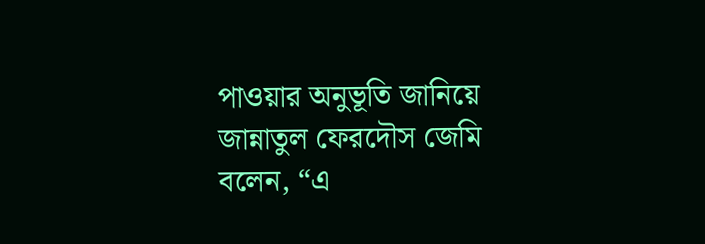পাওয়ার অনুভূতি জানিয়ে জান্নাতুল ফেরদৌস জেমি বলেন, “এ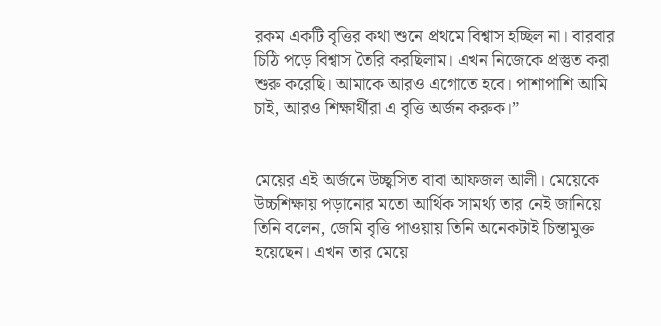রকম একটি বৃত্তির কথা শুনে প্রথমে বিশ্বাস হচ্ছিল না। বারবার চিঠি পড়ে বিশ্বাস তৈরি করছিলাম। এখন নিজেকে প্রস্তুত করা শুরু করেছি। আমাকে আরও এগোতে হবে। পাশাপাশি আমি চাই, আরও শিক্ষার্থীরা এ বৃত্তি অর্জন করুক।”


মেয়ের এই অর্জনে উচ্ছ্বসিত বাবা আফজল আলী। মেয়েকে উচ্চশিক্ষায় পড়ানোর মতো আর্থিক সামর্থ্য তার নেই জানিয়ে তিনি বলেন, জেমি বৃত্তি পাওয়ায় তিনি অনেকটাই চিন্তামুক্ত হয়েছেন। এখন তার মেয়ে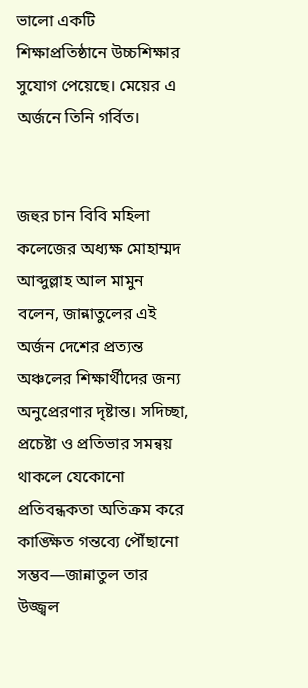ভালো একটি শিক্ষাপ্রতিষ্ঠানে উচ্চশিক্ষার সুযোগ পেয়েছে। মেয়ের এ অর্জনে তিনি গর্বিত।


জহুর চান বিবি মহিলা কলেজের অধ্যক্ষ মোহাম্মদ আব্দুল্লাহ আল মামুন বলেন, জান্নাতুলের এই অর্জন দেশের প্রত্যন্ত অঞ্চলের শিক্ষার্থীদের জন্য অনুপ্রেরণার দৃষ্টান্ত। সদিচ্ছা, প্রচেষ্টা ও প্রতিভার সমন্বয় থাকলে যেকোনো প্রতিবন্ধকতা অতিক্রম করে কাঙ্ক্ষিত গন্তব্যে পৌঁছানো সম্ভব—জান্নাতুল তার উজ্জ্বল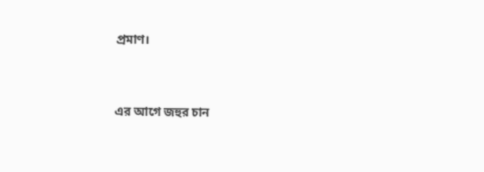প্রমাণ।


এর আগে জহুর চান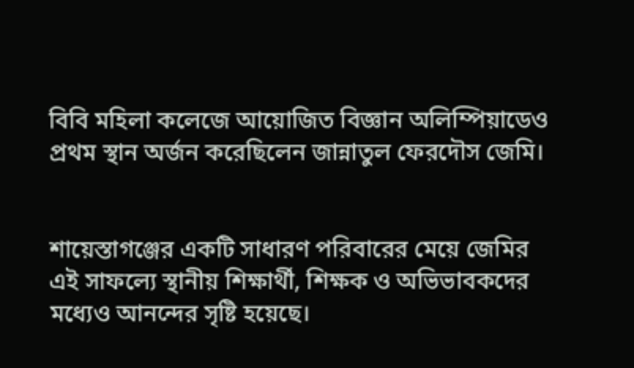বিবি মহিলা কলেজে আয়োজিত বিজ্ঞান অলিম্পিয়াডেও প্রথম স্থান অর্জন করেছিলেন জান্নাতুল ফেরদৌস জেমি।


শায়েস্তাগঞ্জের একটি সাধারণ পরিবারের মেয়ে জেমির এই সাফল্যে স্থানীয় শিক্ষার্থী, শিক্ষক ও অভিভাবকদের মধ্যেও আনন্দের সৃষ্টি হয়েছে।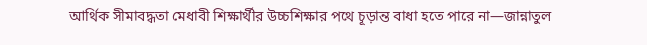আর্থিক সীমাবদ্ধতা মেধাবী শিক্ষার্থীর উচ্চশিক্ষার পথে চূড়ান্ত বাধা হতে পারে না—জান্নাতুল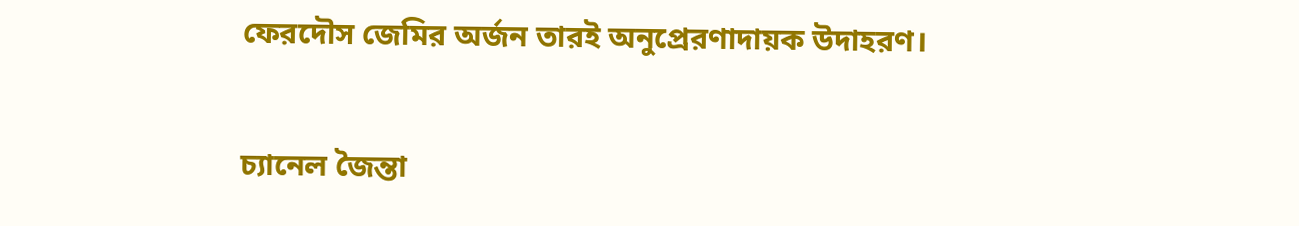ফেরদৌস জেমির অর্জন তারই অনুপ্রেরণাদায়ক উদাহরণ।

চ্যানেল জৈন্তা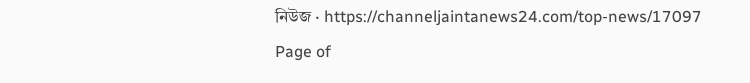নিউজ · https://channeljaintanews24.com/top-news/17097
Page of